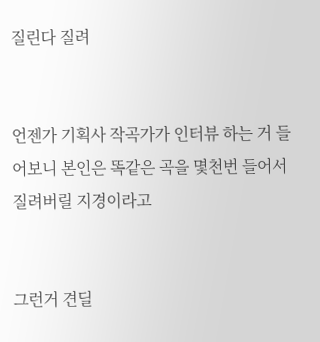질린다 질려


언젠가 기획사 작곡가가 인터뷰 하는 거 들어보니 본인은 똑같은 곡을 몇천번 들어서 질려버릴 지경이라고


그런거 견딜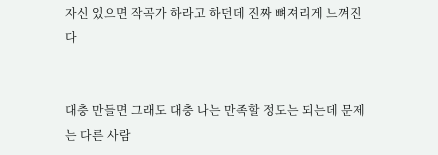자신 있으면 작곡가 하라고 하던데 진짜 뼈져리게 느껴진다


대충 만들면 그래도 대충 나는 만족할 정도는 되는데 문제는 다른 사람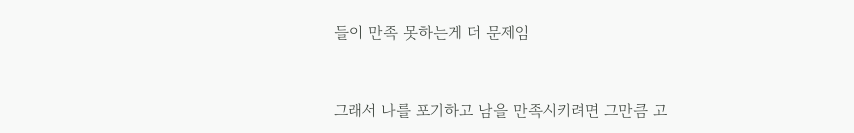들이 만족 못하는게 더 문제임


그래서 나를 포기하고 남을 만족시키려면 그만큼 고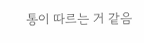통이 따르는 거 같음